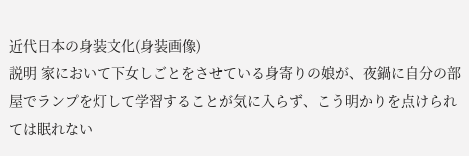近代日本の身装文化(身装画像)
説明 家において下女しごとをさせている身寄りの娘が、夜鍋に自分の部屋でランプを灯して学習することが気に入らず、こう明かりを点けられては眠れない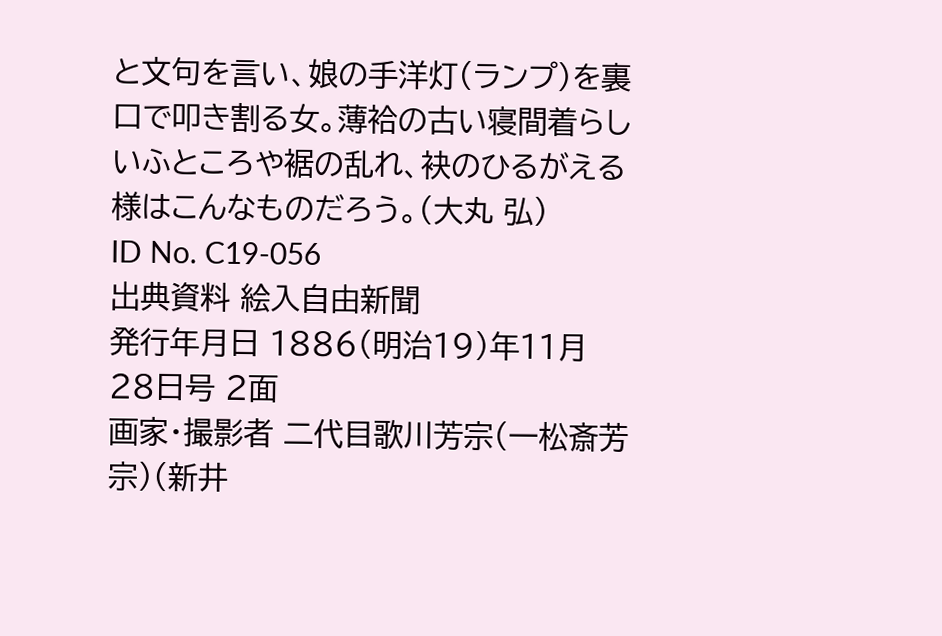と文句を言い、娘の手洋灯(ランプ)を裏口で叩き割る女。薄袷の古い寝間着らしいふところや裾の乱れ、袂のひるがえる様はこんなものだろう。(大丸 弘)
ID No. C19-056
出典資料 絵入自由新聞
発行年月日 1886(明治19)年11月28日号 2面
画家・撮影者 二代目歌川芳宗(一松斎芳宗)(新井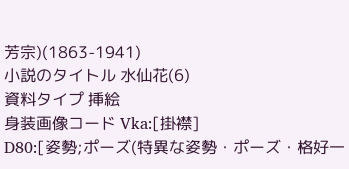芳宗)(1863-1941)
小説のタイトル 水仙花(6)
資料タイプ 挿絵
身装画像コード Vka:[掛襟]
D80:[姿勢;ポーズ(特異な姿勢・ポーズ・格好一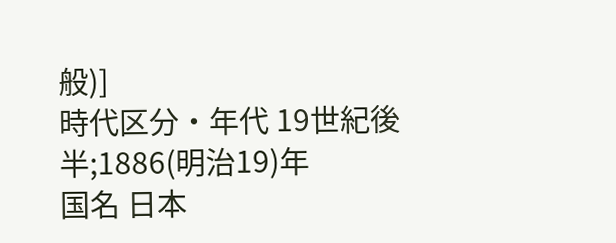般)]
時代区分・年代 19世紀後半;1886(明治19)年
国名 日本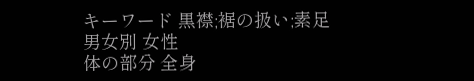キーワード 黒襟;裾の扱い;素足
男女別 女性
体の部分 全身